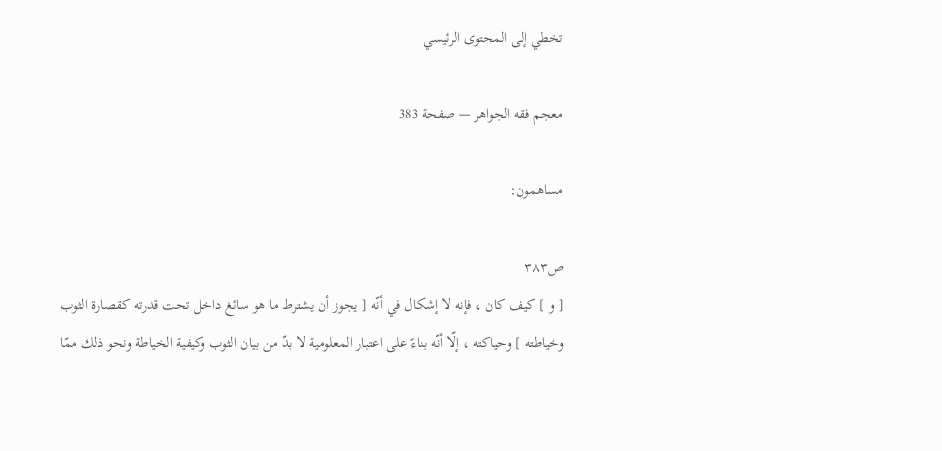تخطي إلى المحتوى الرئيسي

معجم فقه الجواهر — صفحة 383

مساهمون:

ص٣٨٣
[ و ] كيف كان ، فإنه لا إشكال في أنّه [ يجوز أن يشترط ما هو سائغ داخل تحت قدرته كقصارة الثوب وخياطته ] وحياكته ، إلّا أنّه بناءً على اعتبار المعلومية لا بدّ من بيان الثوب وكيفية الخياطة ونحو ذلك ممّا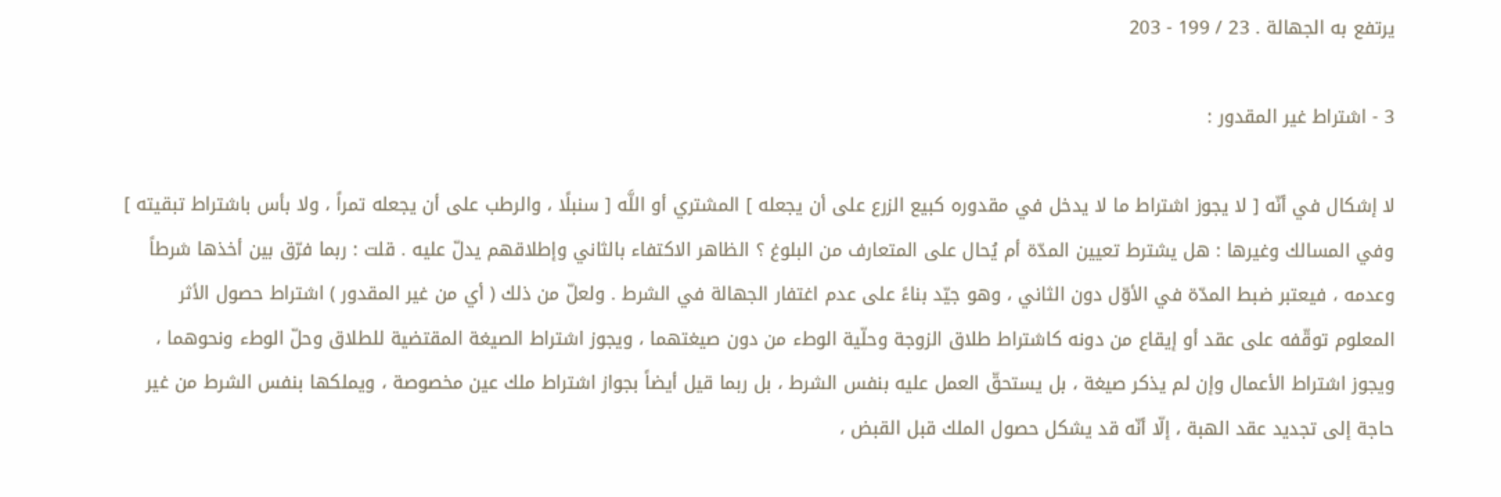يرتفع به الجهالة . 23 / 199 - 203

3 - اشتراط غير المقدور :

لا إشكال في أنّه [ لا يجوز اشتراط ما لا يدخل في مقدوره كبيع الزرع على أن يجعله ] المشتري أو اللَّه [ سنبلًا ، والرطب على أن يجعله تمراً ، ولا بأس باشتراط تبقيته ] وفي المسالك وغيرها : هل يشترط تعيين المدّة أم يُحال على المتعارف من البلوغ ؟ الظاهر الاكتفاء بالثاني وإطلاقهم يدلّ عليه . قلت : ربما فرّق بين أخذها شرطاً وعدمه ، فيعتبر ضبط المدّة في الأوّل دون الثاني ، وهو جيّد بناءً على عدم اغتفار الجهالة في الشرط . ولعلّ من ذلك ( أي من غير المقدور ) اشتراط حصول الأثر المعلوم توقّفه على عقد أو إيقاع من دونه كاشتراط طلاق الزوجة وحلّية الوطء من دون صيغتهما ، ويجوز اشتراط الصيغة المقتضية للطلاق وحلّ الوطء ونحوهما ، ويجوز اشتراط الأعمال وإن لم يذكر صيغة ، بل يستحقّ العمل عليه بنفس الشرط ، بل ربما قيل أيضاً بجواز اشتراط ملك عين مخصوصة ، ويملكها بنفس الشرط من غير حاجة إلى تجديد عقد الهبة ، إلّا أنّه قد يشكل حصول الملك قبل القبض ،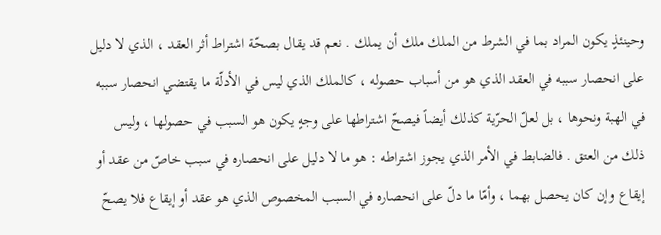وحينئذٍ يكون المراد بما في الشرط من الملك ملك أن يملك . نعم قد يقال بصحّة اشتراط أثر العقد ، الذي لا دليل على انحصار سببه في العقد الذي هو من أسباب حصوله ، كالملك الذي ليس في الأدلّة ما يقتضي انحصار سببه في الهبة ونحوها ، بل لعلّ الحرّية كذلك أيضاً فيصحّ اشتراطها على وجهٍ يكون هو السبب في حصولها ، وليس ذلك من العتق . فالضابط في الأمر الذي يجوز اشتراطه : هو ما لا دليل على انحصاره في سبب خاصّ من عقد أو إيقاع وإن كان يحصل بهما ، وأمّا ما دلّ على انحصاره في السبب المخصوص الذي هو عقد أو إيقاع فلا يصحّ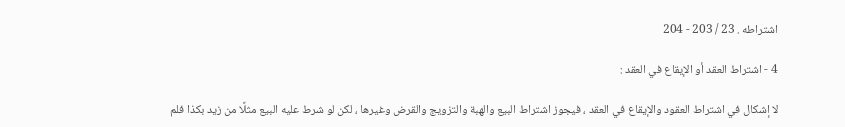اشتراطه . 23 / 203 - 204

4 - اشتراط العقد أو الإيقاع في العقد :

لا إشكال في اشتراط العقود والإيقاع في العقد ، فيجوز اشتراط البيع والهبة والتزويج والقرض وغيرها ، لكن لو شرط عليه البيع مثلًا من زيد بكذا فلم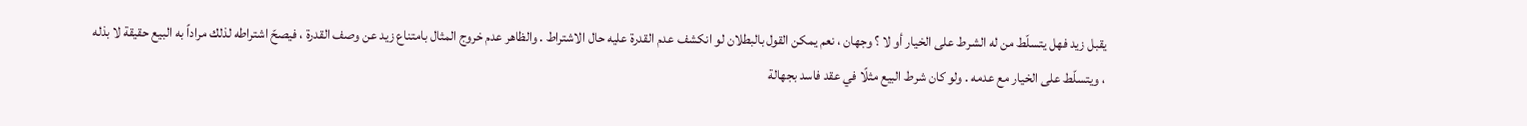يقبل زيد فهل يتسلّط من له الشرط على الخيار أو لا ؟ وجهان ، نعم يمكن القول بالبطلان لو انكشف عدم القدرة عليه حال الاشتراط . والظاهر عدم خروج المثال بامتناع زيد عن وصف القدرة ، فيصحّ اشتراطه لذلك مراداً به البيع حقيقة لا بذله ، ويتسلّط على الخيار مع عدمه . ولو كان شرط البيع مثلًا في عقد فاسد بجهالة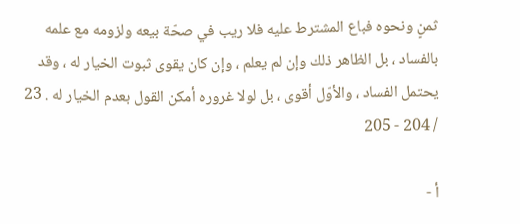ثمنٍ ونحوه فباع المشترط عليه فلا ريب في صحّة بيعه ولزومه مع علمه بالفساد ، بل الظاهر ذلك وإن لم يعلم ، وإن كان يقوى ثبوت الخيار له ، وقد يحتمل الفساد ، والأوّل أقوى ، بل لولا غروره أمكن القول بعدم الخيار له . 23 / 204 - 205

أ -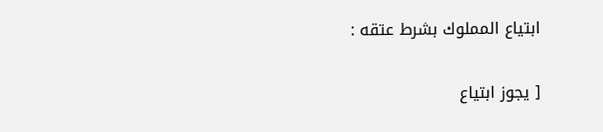ابتياع المملوك بشرط عتقه :

[ يجوز ابتياع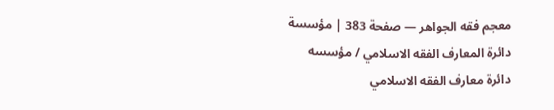معجم فقه الجواهر — صفحة 383 | مؤسسة دائرة المعارف الفقه الاسلامي / مؤسسه دائرة معارف الفقه الاسلامي